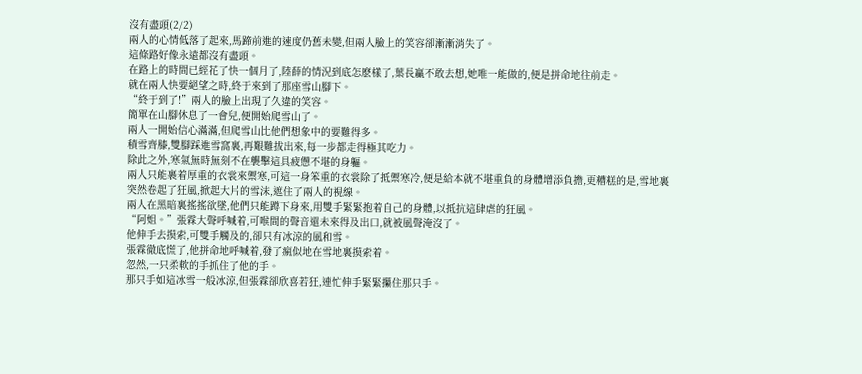沒有盡頭(2/2)
兩人的心情低落了起來,馬蹄前進的速度仍舊未變,但兩人臉上的笑容卻漸漸消失了。
這條路好像永遠都沒有盡頭。
在路上的時間已經花了快一個月了,陸薛的情況到底怎麽樣了,葉長贏不敢去想,她唯一能做的,便是拼命地往前走。
就在兩人快要絕望之時,終于來到了那座雪山腳下。
“終于到了!”兩人的臉上出現了久違的笑容。
簡單在山腳休息了一會兒,便開始爬雪山了。
兩人一開始信心滿滿,但爬雪山比他們想象中的要難得多。
積雪齊膝,雙腳踩進雪窩裏,再艱難拔出來,每一步都走得極其吃力。
除此之外,寒氣無時無刻不在襲擊這具疲憊不堪的身軀。
兩人只能裹着厚重的衣裳來禦寒,可這一身笨重的衣裳除了抵禦寒冷,便是給本就不堪重負的身體增添負擔,更糟糕的是,雪地裏突然卷起了狂風,掀起大片的雪沫,遮住了兩人的視線。
兩人在黑暗裏搖搖欲墜,他們只能蹲下身來,用雙手緊緊抱着自己的身體,以抵抗這肆虐的狂風。
“阿姐。”張霖大聲呼喊着,可喉間的聲音還未來得及出口,就被風聲淹沒了。
他伸手去摸索,可雙手觸及的,卻只有冰涼的風和雪。
張霖徹底慌了,他拼命地呼喊着,發了瘋似地在雪地裏摸索着。
忽然,一只柔軟的手抓住了他的手。
那只手如這冰雪一般冰涼,但張霖卻欣喜若狂,連忙伸手緊緊攥住那只手。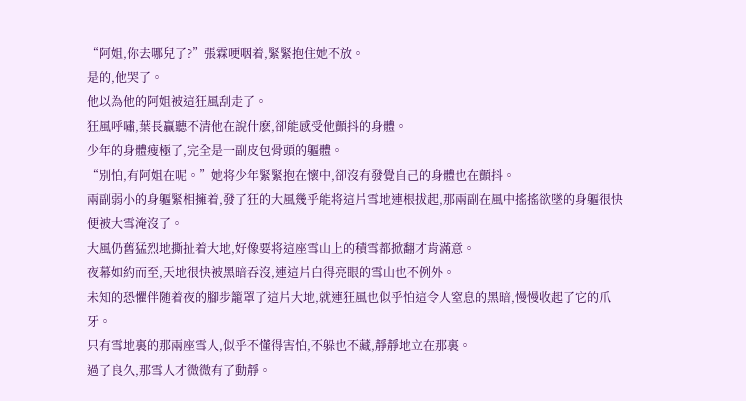“阿姐,你去哪兒了?”張霖哽咽着,緊緊抱住她不放。
是的,他哭了。
他以為他的阿姐被這狂風刮走了。
狂風呼嘯,葉長贏聽不清他在說什麽,卻能感受他顫抖的身體。
少年的身體瘦極了,完全是一副皮包骨頭的軀體。
“別怕,有阿姐在呢。”她将少年緊緊抱在懷中,卻沒有發覺自己的身體也在顫抖。
兩副弱小的身軀緊相擁着,發了狂的大風幾乎能将這片雪地連根拔起,那兩副在風中搖搖欲墜的身軀很快便被大雪淹沒了。
大風仍舊猛烈地撕扯着大地,好像要将這座雪山上的積雪都掀翻才肯滿意。
夜幕如約而至,天地很快被黑暗吞沒,連這片白得亮眼的雪山也不例外。
未知的恐懼伴随着夜的腳步籠罩了這片大地,就連狂風也似乎怕這令人窒息的黑暗,慢慢收起了它的爪牙。
只有雪地裏的那兩座雪人,似乎不懂得害怕,不躲也不藏,靜靜地立在那裏。
過了良久,那雪人才微微有了動靜。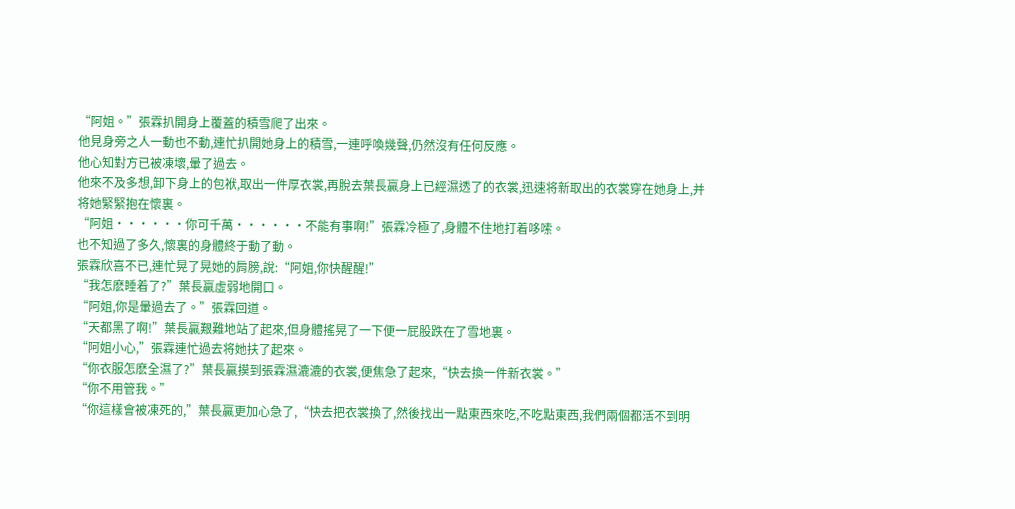“阿姐。”張霖扒開身上覆蓋的積雪爬了出來。
他見身旁之人一動也不動,連忙扒開她身上的積雪,一連呼喚幾聲,仍然沒有任何反應。
他心知對方已被凍壞,暈了過去。
他來不及多想,卸下身上的包袱,取出一件厚衣裳,再脫去葉長贏身上已經濕透了的衣裳,迅速将新取出的衣裳穿在她身上,并将她緊緊抱在懷裏。
“阿姐······你可千萬······不能有事啊!”張霖冷極了,身體不住地打着哆嗦。
也不知過了多久,懷裏的身體終于動了動。
張霖欣喜不已,連忙晃了晃她的肩膀,說:“阿姐,你快醒醒!”
“我怎麽睡着了?”葉長贏虛弱地開口。
“阿姐,你是暈過去了。”張霖回道。
“天都黑了啊!”葉長贏艱難地站了起來,但身體搖晃了一下便一屁股跌在了雪地裏。
“阿姐小心,”張霖連忙過去将她扶了起來。
“你衣服怎麽全濕了?”葉長贏摸到張霖濕漉漉的衣裳,便焦急了起來,“快去換一件新衣裳。”
“你不用管我。”
“你這樣會被凍死的,”葉長贏更加心急了,“快去把衣裳換了,然後找出一點東西來吃,不吃點東西,我們兩個都活不到明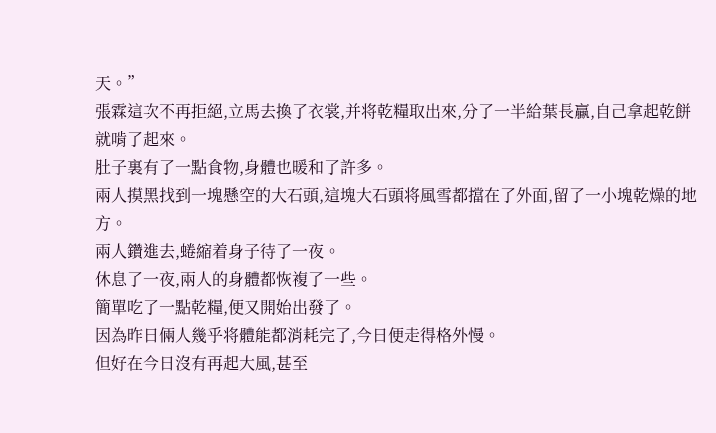天。”
張霖這次不再拒絕,立馬去換了衣裳,并将乾糧取出來,分了一半給葉長贏,自己拿起乾餅就啃了起來。
肚子裏有了一點食物,身體也暖和了許多。
兩人摸黑找到一塊懸空的大石頭,這塊大石頭将風雪都擋在了外面,留了一小塊乾燥的地方。
兩人鑽進去,蜷縮着身子待了一夜。
休息了一夜,兩人的身體都恢複了一些。
簡單吃了一點乾糧,便又開始出發了。
因為昨日倆人幾乎将體能都消耗完了,今日便走得格外慢。
但好在今日沒有再起大風,甚至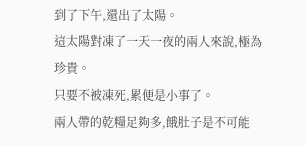到了下午,還出了太陽。
這太陽對凍了一天一夜的兩人來說,極為珍貴。
只要不被凍死,累便是小事了。
兩人帶的乾糧足夠多,餓肚子是不可能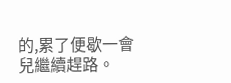的,累了便歇一會兒繼續趕路。